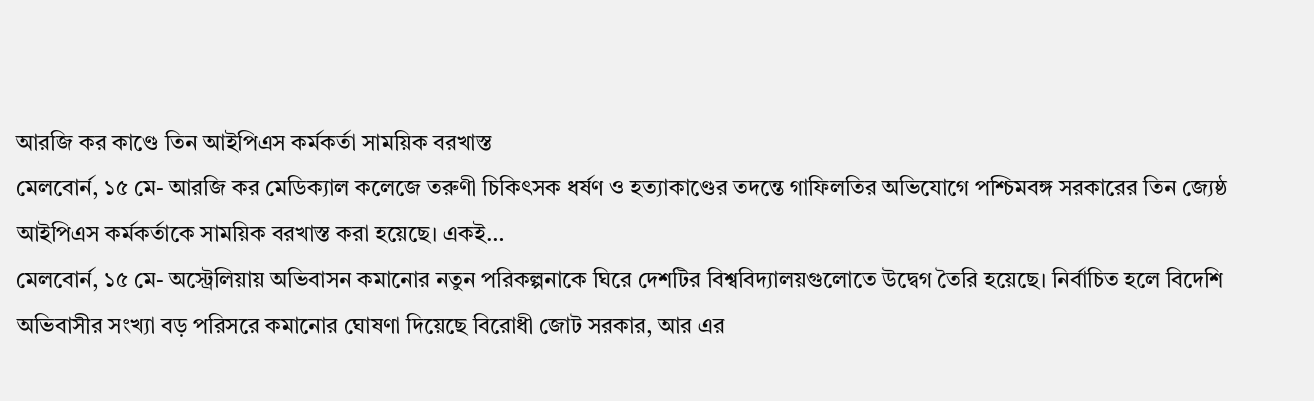আরজি কর কাণ্ডে তিন আইপিএস কর্মকর্তা সাময়িক বরখাস্ত
মেলবোর্ন, ১৫ মে- আরজি কর মেডিক্যাল কলেজে তরুণী চিকিৎসক ধর্ষণ ও হত্যাকাণ্ডের তদন্তে গাফিলতির অভিযোগে পশ্চিমবঙ্গ সরকারের তিন জ্যেষ্ঠ আইপিএস কর্মকর্তাকে সাময়িক বরখাস্ত করা হয়েছে। একই…
মেলবোর্ন, ১৫ মে- অস্ট্রেলিয়ায় অভিবাসন কমানোর নতুন পরিকল্পনাকে ঘিরে দেশটির বিশ্ববিদ্যালয়গুলোতে উদ্বেগ তৈরি হয়েছে। নির্বাচিত হলে বিদেশি অভিবাসীর সংখ্যা বড় পরিসরে কমানোর ঘোষণা দিয়েছে বিরোধী জোট সরকার, আর এর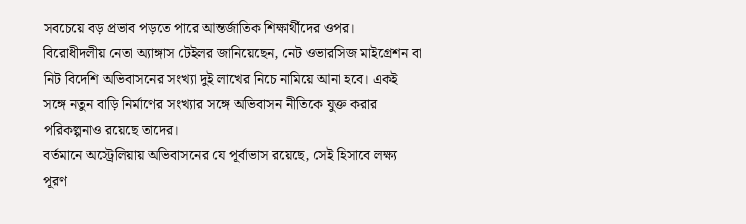সবচেয়ে বড় প্রভাব পড়তে পারে আন্তর্জাতিক শিক্ষার্থীদের ওপর।
বিরোধীদলীয় নেতা অ্যাঙ্গাস টেইলর জানিয়েছেন, নেট ওভারসিজ মাইগ্রেশন বা নিট বিদেশি অভিবাসনের সংখ্যা দুই লাখের নিচে নামিয়ে আনা হবে। একই সঙ্গে নতুন বাড়ি নির্মাণের সংখ্যার সঙ্গে অভিবাসন নীতিকে যুক্ত করার পরিকল্পনাও রয়েছে তাদের।
বর্তমানে অস্ট্রেলিয়ায় অভিবাসনের যে পূর্বাভাস রয়েছে, সেই হিসাবে লক্ষ্য পূরণ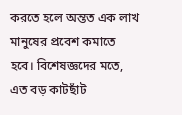করতে হলে অন্তত এক লাখ মানুষের প্রবেশ কমাতে হবে। বিশেষজ্ঞদের মতে, এত বড় কাটছাঁট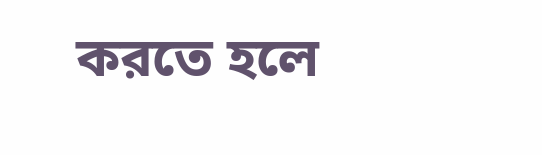করতে হলে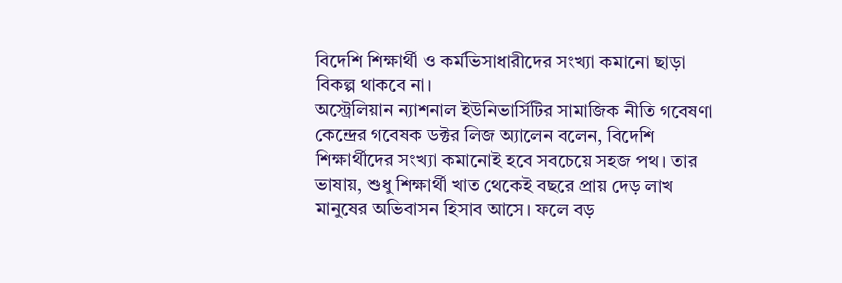বিদেশি শিক্ষার্থী ও কর্মভিসাধারীদের সংখ্যা কমানো ছাড়া বিকল্প থাকবে না।
অস্ট্রেলিয়ান ন্যাশনাল ইউনিভার্সিটির সামাজিক নীতি গবেষণা কেন্দ্রের গবেষক ডক্টর লিজ অ্যালেন বলেন, বিদেশি শিক্ষার্থীদের সংখ্যা কমানোই হবে সবচেয়ে সহজ পথ। তার ভাষায়, শুধু শিক্ষার্থী খাত থেকেই বছরে প্রায় দেড় লাখ মানুষের অভিবাসন হিসাব আসে। ফলে বড়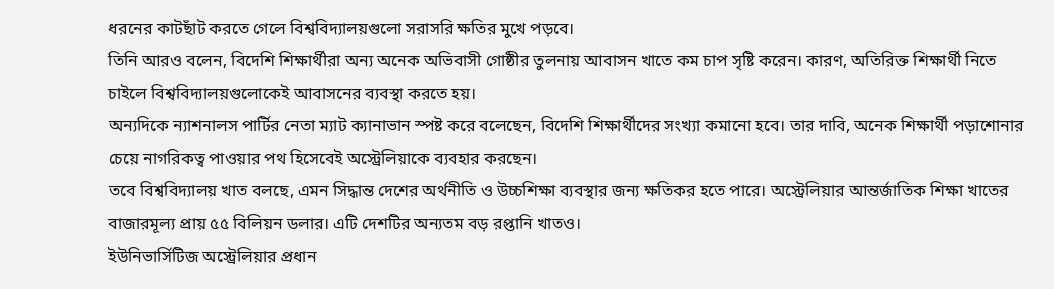ধরনের কাটছাঁট করতে গেলে বিশ্ববিদ্যালয়গুলো সরাসরি ক্ষতির মুখে পড়বে।
তিনি আরও বলেন, বিদেশি শিক্ষার্থীরা অন্য অনেক অভিবাসী গোষ্ঠীর তুলনায় আবাসন খাতে কম চাপ সৃষ্টি করেন। কারণ, অতিরিক্ত শিক্ষার্থী নিতে চাইলে বিশ্ববিদ্যালয়গুলোকেই আবাসনের ব্যবস্থা করতে হয়।
অন্যদিকে ন্যাশনালস পার্টির নেতা ম্যাট ক্যানাভান স্পষ্ট করে বলেছেন, বিদেশি শিক্ষার্থীদের সংখ্যা কমানো হবে। তার দাবি, অনেক শিক্ষার্থী পড়াশোনার চেয়ে নাগরিকত্ব পাওয়ার পথ হিসেবেই অস্ট্রেলিয়াকে ব্যবহার করছেন।
তবে বিশ্ববিদ্যালয় খাত বলছে, এমন সিদ্ধান্ত দেশের অর্থনীতি ও উচ্চশিক্ষা ব্যবস্থার জন্য ক্ষতিকর হতে পারে। অস্ট্রেলিয়ার আন্তর্জাতিক শিক্ষা খাতের বাজারমূল্য প্রায় ৫৫ বিলিয়ন ডলার। এটি দেশটির অন্যতম বড় রপ্তানি খাতও।
ইউনিভার্সিটিজ অস্ট্রেলিয়ার প্রধান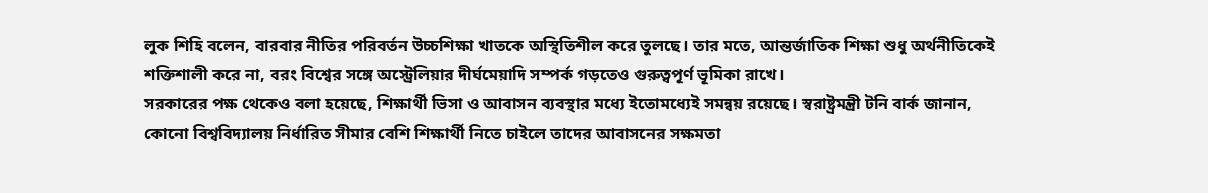লুক শিহি বলেন, বারবার নীতির পরিবর্তন উচ্চশিক্ষা খাতকে অস্থিতিশীল করে তুলছে। তার মতে, আন্তর্জাতিক শিক্ষা শুধু অর্থনীতিকেই শক্তিশালী করে না, বরং বিশ্বের সঙ্গে অস্ট্রেলিয়ার দীর্ঘমেয়াদি সম্পর্ক গড়তেও গুরুত্বপূর্ণ ভূমিকা রাখে।
সরকারের পক্ষ থেকেও বলা হয়েছে, শিক্ষার্থী ভিসা ও আবাসন ব্যবস্থার মধ্যে ইতোমধ্যেই সমন্বয় রয়েছে। স্বরাষ্ট্রমন্ত্রী টনি বার্ক জানান, কোনো বিশ্ববিদ্যালয় নির্ধারিত সীমার বেশি শিক্ষার্থী নিতে চাইলে তাদের আবাসনের সক্ষমতা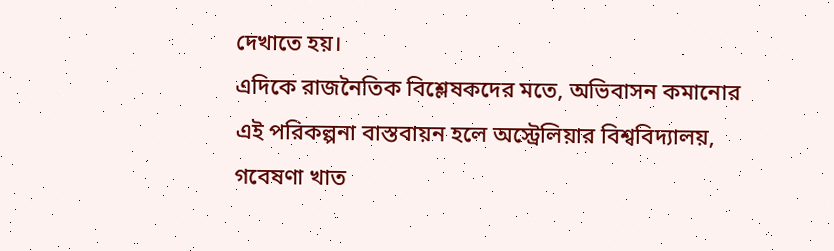দেখাতে হয়।
এদিকে রাজনৈতিক বিশ্লেষকদের মতে, অভিবাসন কমানোর এই পরিকল্পনা বাস্তবায়ন হলে অস্ট্রেলিয়ার বিশ্ববিদ্যালয়, গবেষণা খাত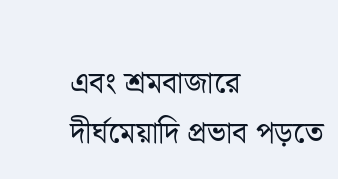এবং শ্রমবাজারে দীর্ঘমেয়াদি প্রভাব পড়তে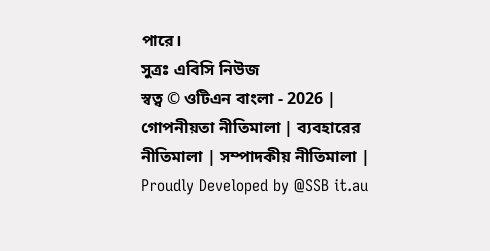পারে।
সুত্রঃ এবিসি নিউজ
স্বত্ব © ওটিএন বাংলা - 2026 | গোপনীয়তা নীতিমালা | ব্যবহারের নীতিমালা | সম্পাদকীয় নীতিমালা | Proudly Developed by @SSB it.au